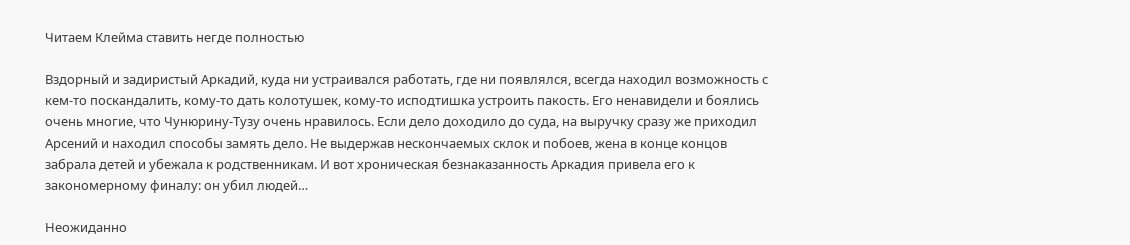Читаем Клейма ставить негде полностью

Вздорный и задиристый Аркадий, куда ни устраивался работать, где ни появлялся, всегда находил возможность с кем-то поскандалить, кому-то дать колотушек, кому-то исподтишка устроить пакость. Его ненавидели и боялись очень многие, что Чунюрину-Тузу очень нравилось. Если дело доходило до суда, на выручку сразу же приходил Арсений и находил способы замять дело. Не выдержав нескончаемых склок и побоев, жена в конце концов забрала детей и убежала к родственникам. И вот хроническая безнаказанность Аркадия привела его к закономерному финалу: он убил людей…

Неожиданно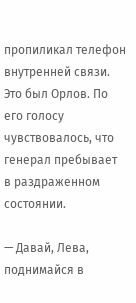пропиликал телефон внутренней связи. Это был Орлов. По его голосу чувствовалось, что генерал пребывает в раздраженном состоянии.

— Давай, Лева, поднимайся в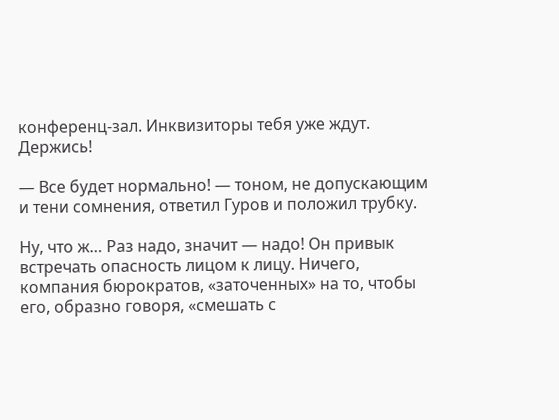конференц-зал. Инквизиторы тебя уже ждут. Держись!

— Все будет нормально! — тоном, не допускающим и тени сомнения, ответил Гуров и положил трубку.

Ну, что ж… Раз надо, значит — надо! Он привык встречать опасность лицом к лицу. Ничего, компания бюрократов, «заточенных» на то, чтобы его, образно говоря, «смешать с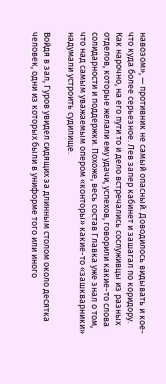навозом», — противник не самый опасный. Доводилось видывать и кое-что куда более серьезное. Лев запер кабинет и зашагал по коридору. Как нарочно, на его пути то и дело встречались сослуживцы из разных отделов, которые желали ему удачи, успехов, говорили какие-то слова солидарности и поддержки. Похоже, весь состав Главка уже знал о том, что над самым уважаемым опером «конторы» какие-то «зашкварники» надумали устроить судилище.

Войдя в зал, Гуров увидел сидящих за длинным столом около десятка человек, одни из которых были в униформе того или иного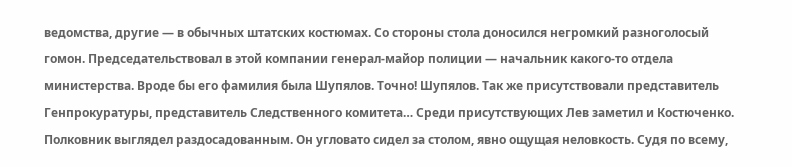ведомства, другие — в обычных штатских костюмах. Со стороны стола доносился негромкий разноголосый гомон. Председательствовал в этой компании генерал-майор полиции — начальник какого-то отдела министерства. Вроде бы его фамилия была Шупялов. Точно! Шупялов. Так же присутствовали представитель Генпрокуратуры, представитель Следственного комитета… Среди присутствующих Лев заметил и Костюченко. Полковник выглядел раздосадованным. Он угловато сидел за столом, явно ощущая неловкость. Судя по всему,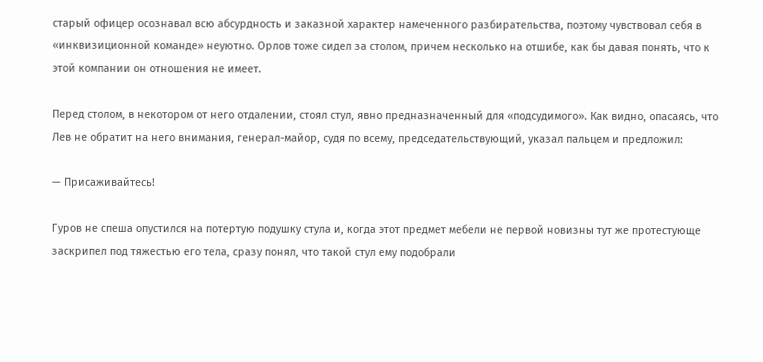старый офицер осознавал всю абсурдность и заказной характер намеченного разбирательства, поэтому чувствовал себя в «инквизиционной команде» неуютно. Орлов тоже сидел за столом, причем несколько на отшибе, как бы давая понять, что к этой компании он отношения не имеет.

Перед столом, в некотором от него отдалении, стоял стул, явно предназначенный для «подсудимого». Как видно, опасаясь, что Лев не обратит на него внимания, генерал-майор, судя по всему, председательствующий, указал пальцем и предложил:

— Присаживайтесь!

Гуров не спеша опустился на потертую подушку стула и, когда этот предмет мебели не первой новизны тут же протестующе заскрипел под тяжестью его тела, сразу понял, что такой стул ему подобрали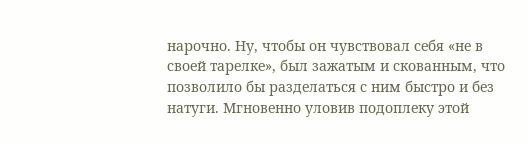нарочно. Ну, чтобы он чувствовал себя «не в своей тарелке», был зажатым и скованным, что позволило бы разделаться с ним быстро и без натуги. Мгновенно уловив подоплеку этой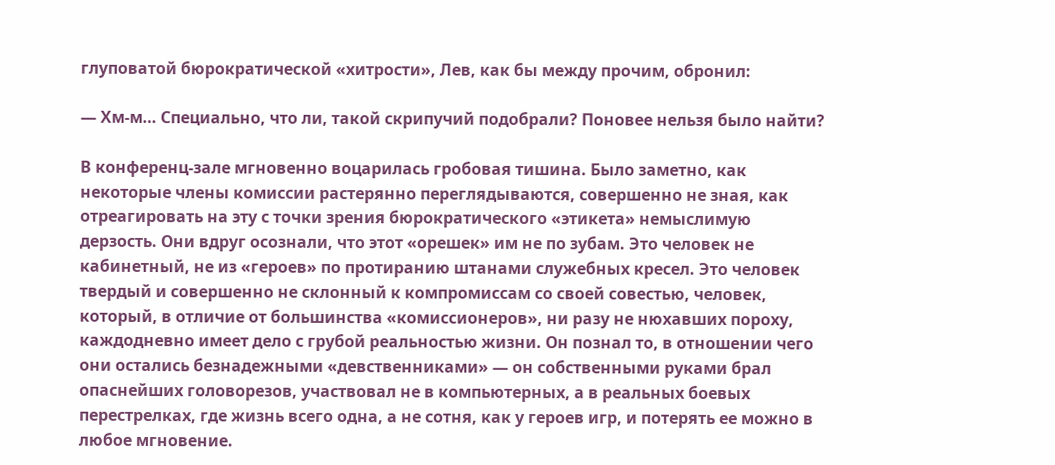глуповатой бюрократической «хитрости», Лев, как бы между прочим, обронил:

— Хм-м… Специально, что ли, такой скрипучий подобрали? Поновее нельзя было найти?

В конференц-зале мгновенно воцарилась гробовая тишина. Было заметно, как некоторые члены комиссии растерянно переглядываются, совершенно не зная, как отреагировать на эту с точки зрения бюрократического «этикета» немыслимую дерзость. Они вдруг осознали, что этот «орешек» им не по зубам. Это человек не кабинетный, не из «героев» по протиранию штанами служебных кресел. Это человек твердый и совершенно не склонный к компромиссам со своей совестью, человек, который, в отличие от большинства «комиссионеров», ни разу не нюхавших пороху, каждодневно имеет дело с грубой реальностью жизни. Он познал то, в отношении чего они остались безнадежными «девственниками» — он собственными руками брал опаснейших головорезов, участвовал не в компьютерных, а в реальных боевых перестрелках, где жизнь всего одна, а не сотня, как у героев игр, и потерять ее можно в любое мгновение.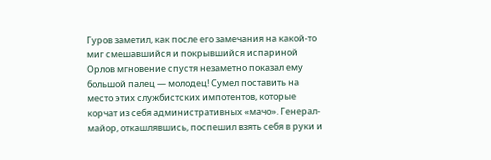Гуров заметил, как после его замечания на какой-то миг смешавшийся и покрывшийся испариной Орлов мгновение спустя незаметно показал ему большой палец — молодец! Сумел поставить на место этих службистских импотентов, которые корчат из себя административных «мачо». Генерал-майор, откашлявшись, поспешил взять себя в руки и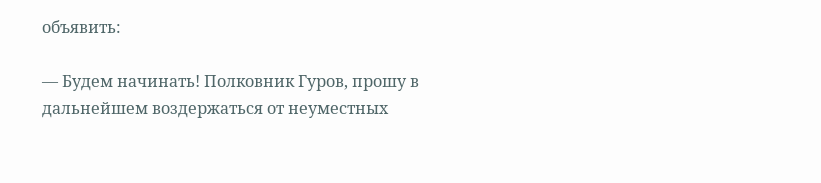объявить:

— Будем начинать! Полковник Гуров, прошу в дальнейшем воздержаться от неуместных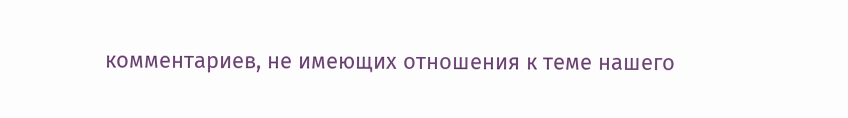комментариев, не имеющих отношения к теме нашего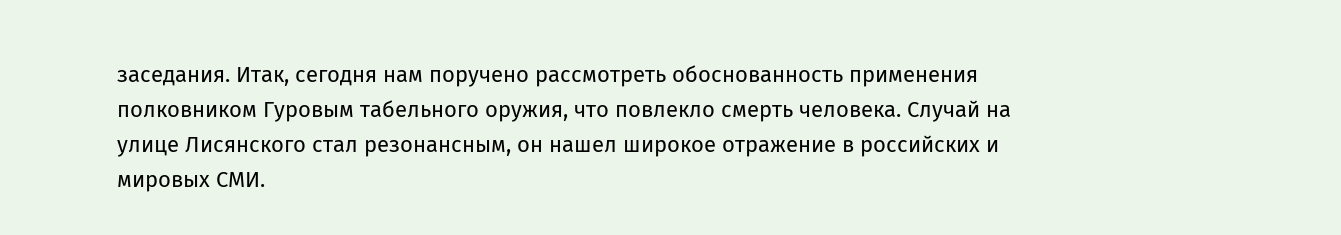заседания. Итак, сегодня нам поручено рассмотреть обоснованность применения полковником Гуровым табельного оружия, что повлекло смерть человека. Случай на улице Лисянского стал резонансным, он нашел широкое отражение в российских и мировых СМИ.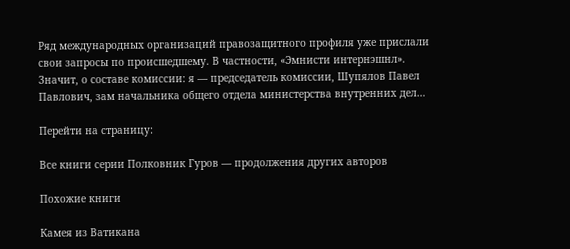Ряд международных организаций правозащитного профиля уже прислали свои запросы по происшедшему. В частности, «Эмнисти интернэшнл». Значит, о составе комиссии: я — председатель комиссии, Шупялов Павел Павлович, зам начальника общего отдела министерства внутренних дел…

Перейти на страницу:

Все книги серии Полковник Гуров — продолжения других авторов

Похожие книги

Камея из Ватикана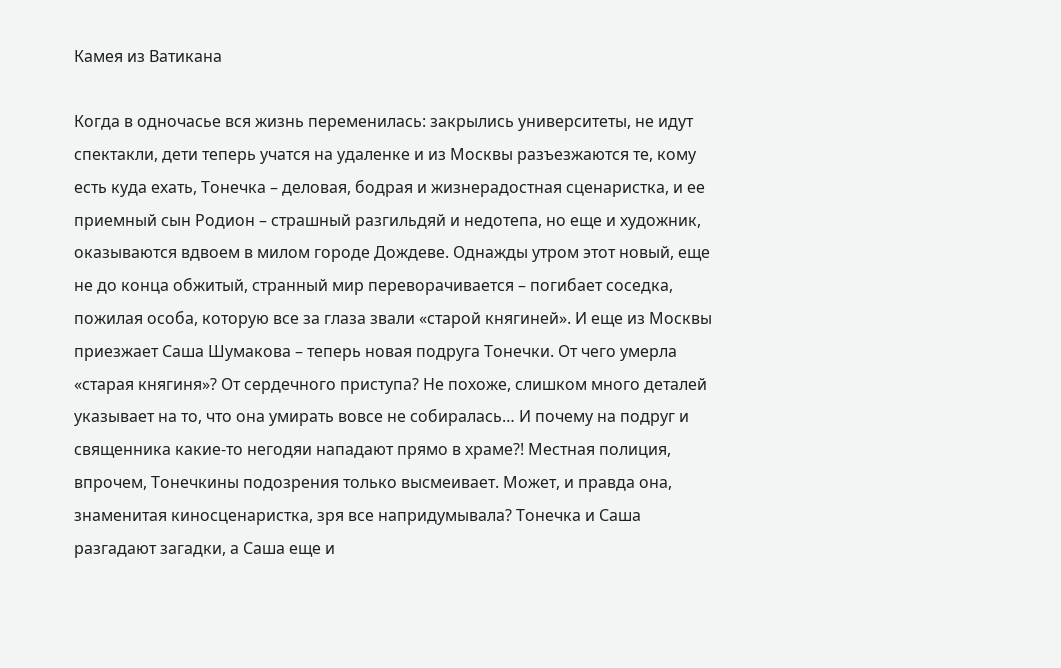Камея из Ватикана

Когда в одночасье вся жизнь переменилась: закрылись университеты, не идут спектакли, дети теперь учатся на удаленке и из Москвы разъезжаются те, кому есть куда ехать, Тонечка – деловая, бодрая и жизнерадостная сценаристка, и ее приемный сын Родион – страшный разгильдяй и недотепа, но еще и художник, оказываются вдвоем в милом городе Дождеве. Однажды утром этот новый, еще не до конца обжитый, странный мир переворачивается – погибает соседка, пожилая особа, которую все за глаза звали «старой княгиней». И еще из Москвы приезжает Саша Шумакова – теперь новая подруга Тонечки. От чего умерла «старая княгиня»? От сердечного приступа? Не похоже, слишком много деталей указывает на то, что она умирать вовсе не собиралась… И почему на подруг и священника какие-то негодяи нападают прямо в храме?! Местная полиция, впрочем, Тонечкины подозрения только высмеивает. Может, и правда она, знаменитая киносценаристка, зря все напридумывала? Тонечка и Саша разгадают загадки, а Саша еще и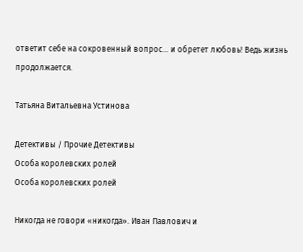ответит себе на сокровенный вопрос… и обретет любовь! Ведь жизнь продолжается.

Татьяна Витальевна Устинова

Детективы / Прочие Детективы
Особа королевских ролей
Особа королевских ролей

Никогда не говори «никогда». Иван Павлович и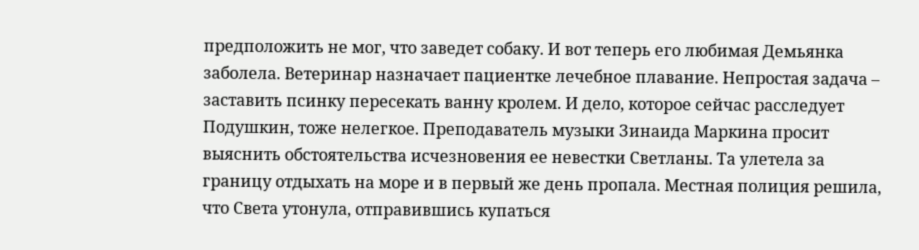предположить не мог, что заведет собаку. И вот теперь его любимая Демьянка заболела. Ветеринар назначает пациентке лечебное плавание. Непростая задача – заставить псинку пересекать ванну кролем. И дело, которое сейчас расследует Подушкин, тоже нелегкое. Преподаватель музыки Зинаида Маркина просит выяснить обстоятельства исчезновения ее невестки Светланы. Та улетела за границу отдыхать на море и в первый же день пропала. Местная полиция решила, что Света утонула, отправившись купаться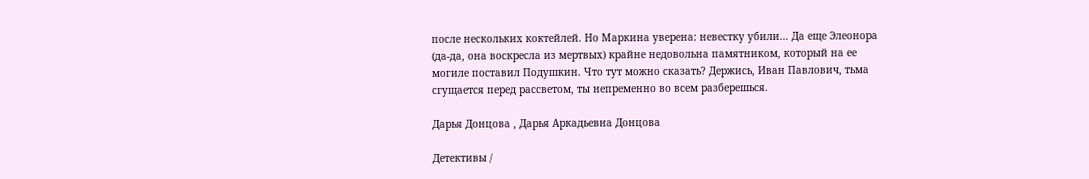после нескольких коктейлей. Но Маркина уверена: невестку убили… Да еще Элеонора (да-да, она воскресла из мертвых) крайне недовольна памятником, который на ее могиле поставил Подушкин. Что тут можно сказать? Держись, Иван Павлович, тьма сгущается перед рассветом, ты непременно во всем разберешься.

Дарья Донцова , Дарья Аркадьевна Донцова

Детективы /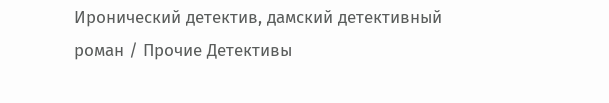Иронический детектив, дамский детективный роман / Прочие Детективы